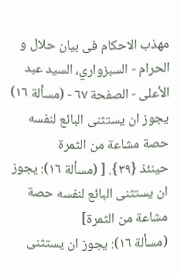مهذب الاحکام فی بیان حلال و الحرام - السبزواري، السيد عبد الأعلى - الصفحة ٦٧ - (مسألة ١٦) یجوز ان یستثنی البائع لنفسه حصة مشاعة من الثمرة
حینئذ {٣٩}. [ (مسألة ١٦): یجوز ان یستثنی البائع لنفسه حصة مشاعة من الثمرة]
(مسألة ١٦): یجوز ان یستثنی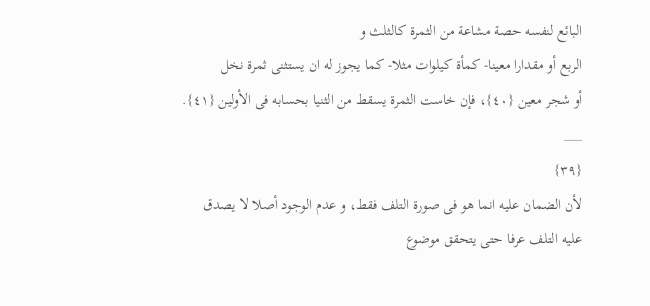البائع لنفسه حصة مشاعة من الثمرة کالثلث و
الربع أو مقدارا معینا- کمأة کیلوات مثلا- کما یجوز له ان یستثنی ثمرة نخل
أو شجر معین {٤٠}، فإن خاست الثمرة یسقط من الثنیا بحسابه فی الأولین {٤١}.
___
{٣٩}
لأن الضمان علیه انما هو فی صورة التلف فقط، و عدم الوجود أصلا لا یصدق
علیه التلف عرفا حتی یتحقق موضوع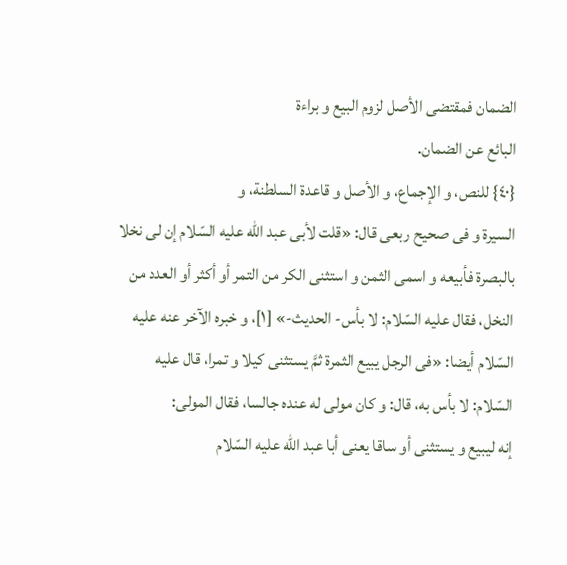الضمان فمقتضی الأصل لزوم البیع و براءة
البائع عن الضمان.
{٤٠} للنص، و الإجماع، و الأصل و قاعدة السلطنة، و
السیرة و فی صحیح ربعی قال: «قلت لأبی عبد اللّه علیه السّلام إن لی نخلا
بالبصرة فأبیعه و اسمی الثمن و استثنی الکر من التمر أو أکثر أو العدد من
النخل، فقال علیه السّلام: لا بأس- الحدیث-» [١]، و خبره الآخر عنه علیه
السّلام أیضا: «فی الرجل یبیع الثمرة ثمَّ یستثنی کیلا و تمرا، قال علیه
السّلام: لا بأس به، قال: و کان مولی له عنده جالسا، فقال المولی:
إنه لیبیع و یستثنی أو ساقا یعنی أبا عبد اللّه علیه السّلام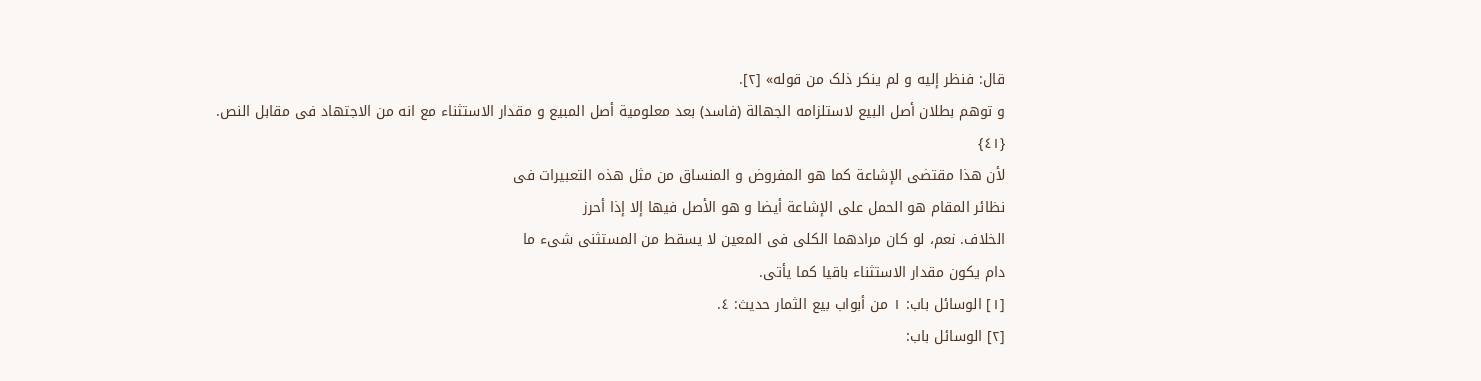قال: فنظر إلیه و لم ینکر ذلک من قوله» [٢].
و توهم بطلان أصل البیع لاستلزامه الجهالة (فاسد) بعد معلومیة أصل المبیع و مقدار الاستثناء مع انه من الاجتهاد فی مقابل النص.
{٤١}
لأن هذا مقتضی الإشاعة کما هو المفروض و المنساق من مثل هذه التعبیرات فی
نظائر المقام هو الحمل علی الإشاعة أیضا و هو الأصل فیها إلا إذا أحرز
الخلاف. نعم، لو کان مرادهما الکلی فی المعین لا یسقط من المستثنی شیء ما
دام یکون مقدار الاستثناء باقیا کما یأتی.
[١] الوسائل باب: ١ من أبواب بیع الثمار حدیث: ٤.
[٢] الوسائل باب: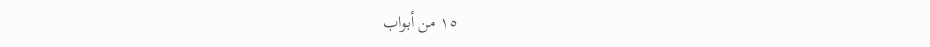١٥ من أبواب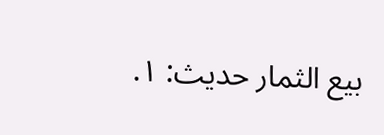بیع الثمار حدیث: ١.